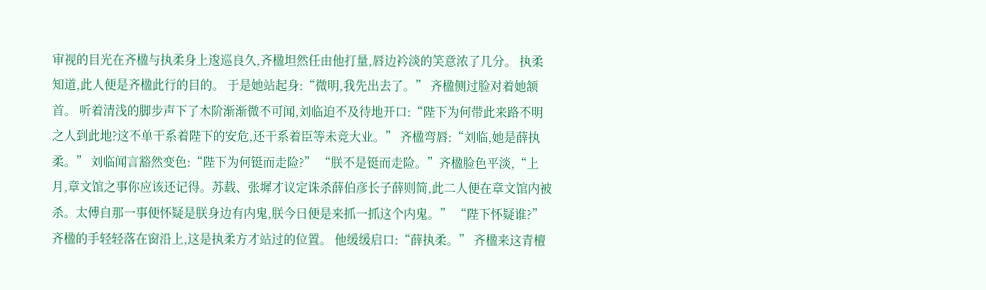审视的目光在齐楹与执柔身上逡巡良久,齐楹坦然任由他打量,唇边衿淡的笑意浓了几分。 执柔知道,此人便是齐楹此行的目的。 于是她站起身:“微明,我先出去了。” 齐楹侧过脸对着她颔首。 听着清浅的脚步声下了木阶渐渐微不可闻,刘临迫不及待地开口:“陛下为何带此来路不明之人到此地?这不单干系着陛下的安危,还干系着臣等未竞大业。” 齐楹弯唇:“刘临,她是薛执柔。” 刘临闻言豁然变色:“陛下为何铤而走险?” “朕不是铤而走险。”齐楹脸色平淡,“上月,章文馆之事你应该还记得。苏载、张墀才议定诛杀薛伯彦长子薛则简,此二人便在章文馆内被杀。太傅自那一事便怀疑是朕身边有内鬼,朕今日便是来抓一抓这个内鬼。” “陛下怀疑谁?” 齐楹的手轻轻落在窗沿上,这是执柔方才站过的位置。 他缓缓启口:“薛执柔。” 齐楹来这青檀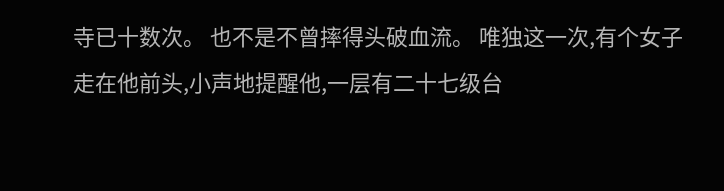寺已十数次。 也不是不曾摔得头破血流。 唯独这一次,有个女子走在他前头,小声地提醒他,一层有二十七级台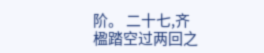阶。 二十七,齐楹踏空过两回之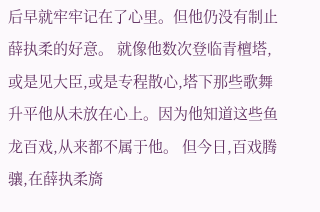后早就牢牢记在了心里。但他仍没有制止薛执柔的好意。 就像他数次登临青檀塔,或是见大臣,或是专程散心,塔下那些歌舞升平他从未放在心上。因为他知道这些鱼龙百戏,从来都不属于他。 但今日,百戏腾骧,在薛执柔旖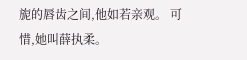旎的唇齿之间,他如若亲观。 可惜,她叫薛执柔。